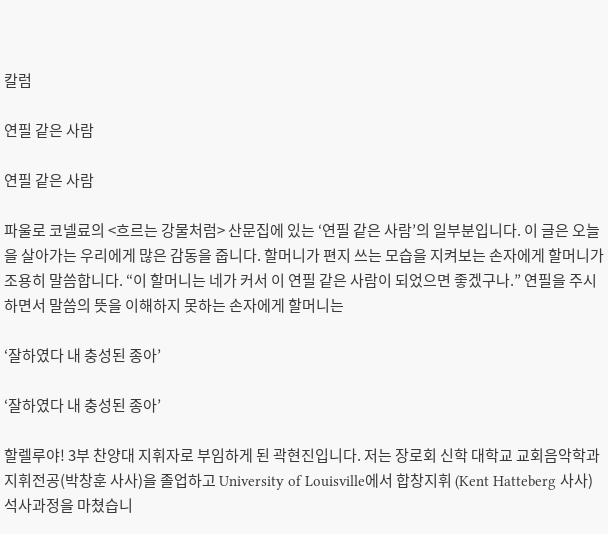칼럼

연필 같은 사람

연필 같은 사람

파울로 코넬료의 <흐르는 강물처럼> 산문집에 있는 ‘연필 같은 사람’의 일부분입니다. 이 글은 오늘을 살아가는 우리에게 많은 감동을 줍니다. 할머니가 편지 쓰는 모습을 지켜보는 손자에게 할머니가 조용히 말씀합니다. “이 할머니는 네가 커서 이 연필 같은 사람이 되었으면 좋겠구나.” 연필을 주시하면서 말씀의 뜻을 이해하지 못하는 손자에게 할머니는

‘잘하였다 내 충성된 종아’

‘잘하였다 내 충성된 종아’

할렐루야! 3부 찬양대 지휘자로 부임하게 된 곽현진입니다. 저는 장로회 신학 대학교 교회음악학과 지휘전공(박창훈 사사)을 졸업하고 University of Louisville에서 합창지휘 (Kent Hatteberg 사사) 석사과정을 마쳤습니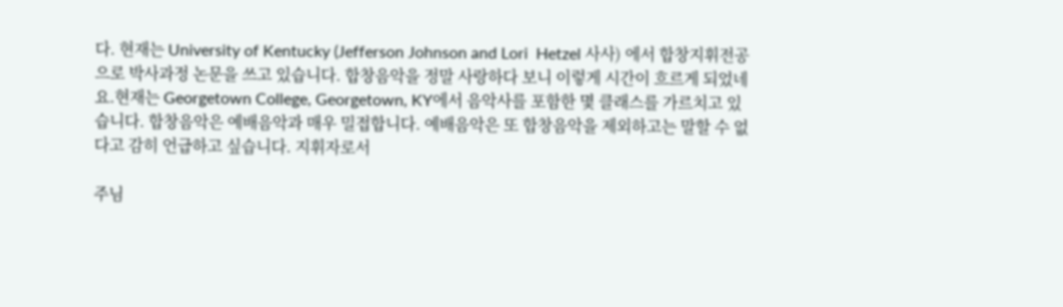다. 현재는 University of Kentucky (Jefferson Johnson and Lori  Hetzel 사사) 에서 합창지휘전공으로 박사과정 논문을 쓰고 있습니다. 합창음악을 정말 사랑하다 보니 이렇게 시간이 흐르게 되었네요.현재는 Georgetown College, Georgetown, KY에서 음악사를 포함한 몇 클래스를 가르치고 있습니다. 합창음악은 예배음악과 매우 밀접합니다. 예배음악은 또 합창음악을 제외하고는 말할 수 없다고 감히 언급하고 싶습니다. 지휘자로서

주님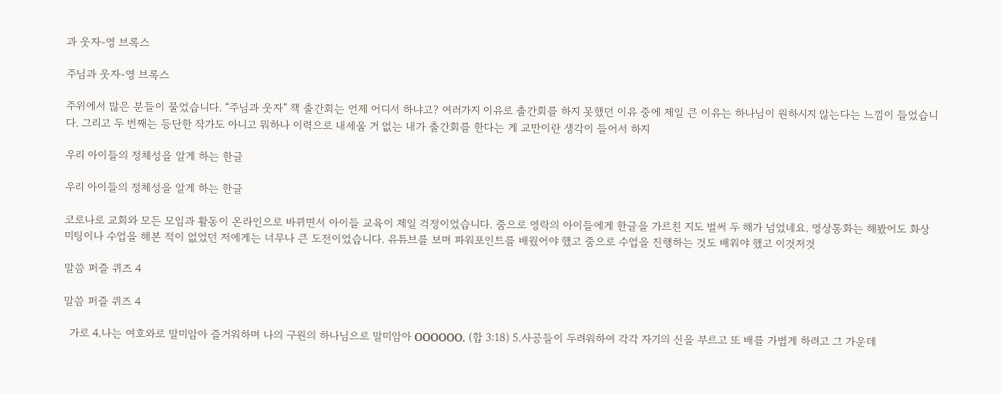과 웃자-영 브록스

주님과 웃자-영 브록스

주위에서 많은 분들이 물었습니다. “주님과 웃자” 책 출간회는 언제 어디서 하냐고? 여러가지 이유로 출간회를 하지 못했던 이유 중에 제일 큰 이유는 하나님이 원하시지 않는다는 느낌이 들었습니다. 그리고 두 번째는 등단한 작가도 아니고 뭐하나 이력으로 내세울 거 없는 내가 출간회를 한다는 게 교만이란 생각이 들어서 하지

우리 아이들의 정체성을 알게 하는 한글

우리 아이들의 정체성을 알게 하는 한글

코로나로 교회와 모든 모임과 활동이 온라인으로 바뀌면서 아이들 교육이 제일 걱정이었습니다. 줌으로 영락의 아이들에게 한글을 가르친 지도 벌써 두 해가 넘었네요. 영상통화는 해봤어도 화상 미팅이나 수업을 해본 적이 없었던 저에게는 너무나 큰 도전이었습니다. 유튜브를 보며 파워포인트를 배웠어야 했고 줌으로 수업을 진행하는 것도 배워야 했고 이것저것

말씀 퍼즐 퀴즈 4

말씀 퍼즐 퀴즈 4

  가로 4.나는 여호와로 말미암아 즐거워하며 나의 구원의 하나님으로 말미암아 OOOOOO. (합 3:18) 5.사공들이 두려워하여 각각 자기의 신을 부르고 또 배를 가볍게 하려고 그 가운데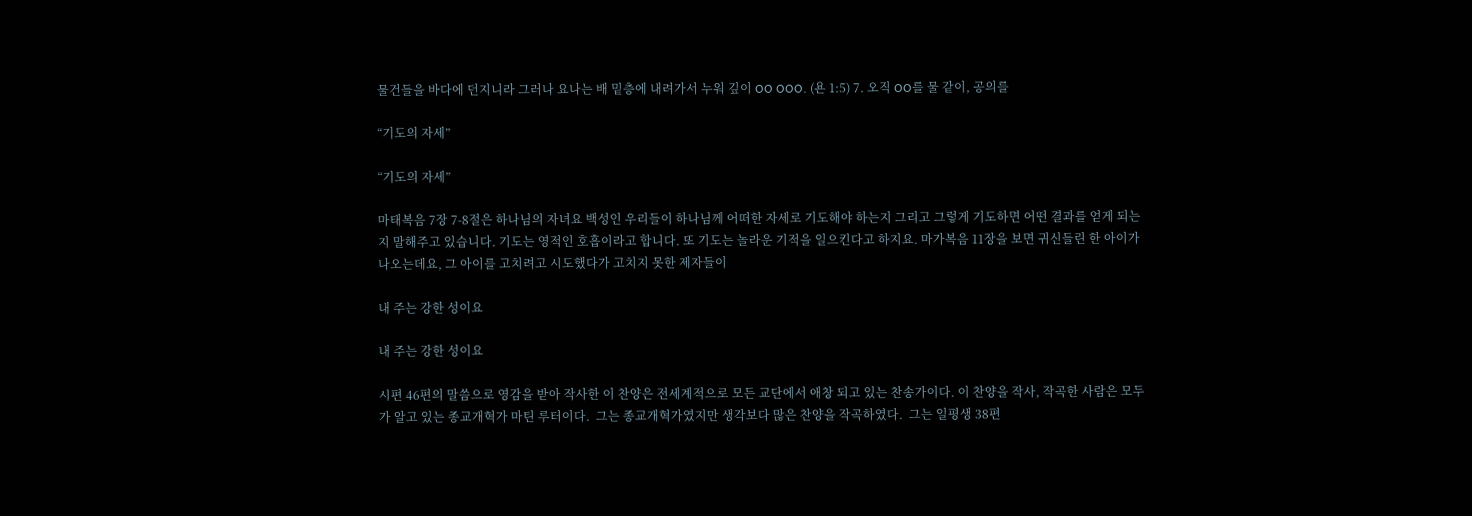물건들을 바다에 던지니라 그러나 요나는 배 밑층에 내려가서 누워 깊이 OO OOO. (욘 1:5) 7. 오직 OO를 물 같이, 공의를

“기도의 자세”

“기도의 자세”

마태복음 7장 7-8절은 하나님의 자녀요 백성인 우리들이 하나님께 어떠한 자세로 기도해야 하는지 그리고 그렇게 기도하면 어떤 결과를 얻게 되는지 말해주고 있습니다. 기도는 영적인 호흡이라고 합니다. 또 기도는 놀라운 기적을 일으킨다고 하지요. 마가복음 11장을 보면 귀신들린 한 아이가 나오는데요, 그 아이를 고치려고 시도했다가 고치지 못한 제자들이

내 주는 강한 성이요

내 주는 강한 성이요

시편 46편의 말씀으로 영감을 받아 작사한 이 찬양은 전세계적으로 모든 교단에서 애창 되고 있는 찬송가이다. 이 찬양을 작사, 작곡한 사람은 모두가 알고 있는 종교개혁가 마틴 루터이다.  그는 종교개혁가였지만 생각보다 많은 찬양을 작곡하였다.  그는 일평생 38편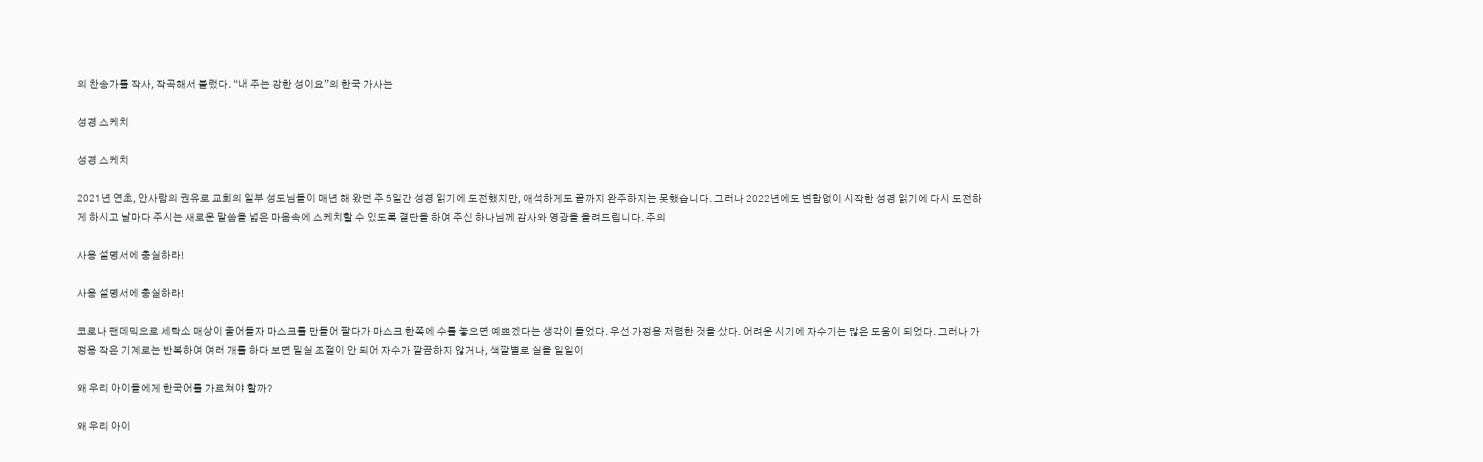의 찬송가를 작사, 작곡해서 불렀다. “내 주는 강한 성이요”의 한국 가사는

성경 스케치

성경 스케치

2021년 연초, 안사람의 권유로 교회의 일부 성도님들이 매년 해 왔던 주 5일간 성경 읽기에 도전했지만, 애석하게도 끝까지 완주하지는 못했습니다. 그러나 2022년에도 변함없이 시작한 성경 읽기에 다시 도전하게 하시고 날마다 주시는 새로운 말씀을 넓은 마음속에 스케치할 수 있도록 결단을 하여 주신 하나님께 감사와 영광을 올려드립니다. 주의

사용 설명서에 충실하라!

사용 설명서에 충실하라!

코로나 팬데믹으로 세탁소 매상이 줄어들자 마스크를 만들어 팔다가 마스크 한쪽에 수를 놓으면 예쁘겠다는 생각이 들었다. 우선 가정용 저렴한 것을 샀다. 어려운 시기에 자수기는 많은 도움이 되었다. 그러나 가정용 작은 기계로는 반복하여 여러 개를 하다 보면 밑실 조절이 안 되어 자수가 깔끔하지 않거나, 색깔별로 실을 일일이

왜 우리 아이들에게 한국어를 가르쳐야 할까?

왜 우리 아이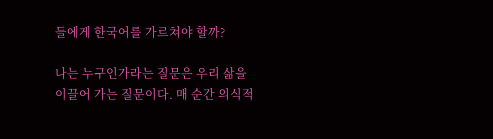들에게 한국어를 가르쳐야 할까?

나는 누구인가라는 질문은 우리 삶을 이끌어 가는 질문이다. 매 순간 의식적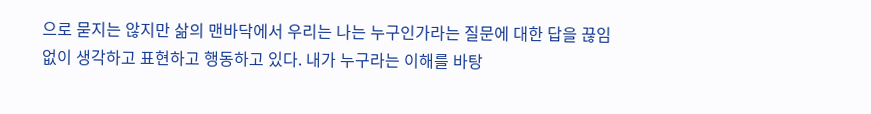으로 묻지는 않지만 삶의 맨바닥에서 우리는 나는 누구인가라는 질문에 대한 답을 끊임없이 생각하고 표현하고 행동하고 있다. 내가 누구라는 이해를 바탕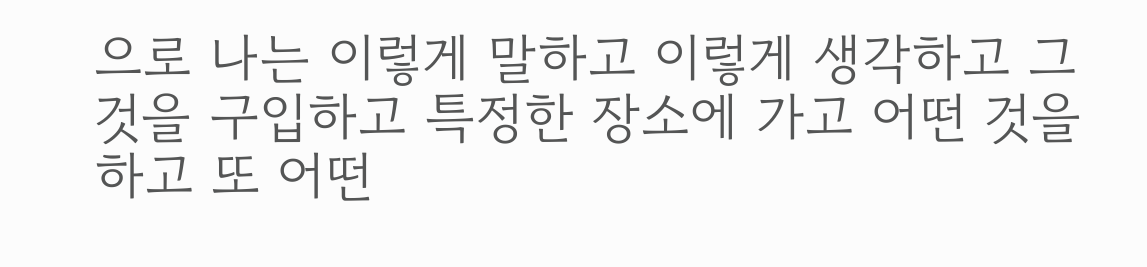으로 나는 이렇게 말하고 이렇게 생각하고 그것을 구입하고 특정한 장소에 가고 어떤 것을 하고 또 어떤